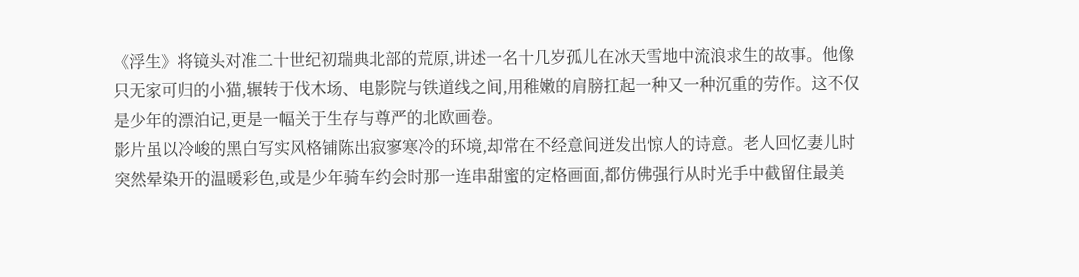《浮生》将镜头对准二十世纪初瑞典北部的荒原,讲述一名十几岁孤儿在冰天雪地中流浪求生的故事。他像只无家可归的小猫,辗转于伐木场、电影院与铁道线之间,用稚嫩的肩膀扛起一种又一种沉重的劳作。这不仅是少年的漂泊记,更是一幅关于生存与尊严的北欧画卷。
影片虽以冷峻的黑白写实风格铺陈出寂寥寒冷的环境,却常在不经意间迸发出惊人的诗意。老人回忆妻儿时突然晕染开的温暖彩色,或是少年骑车约会时那一连串甜蜜的定格画面,都仿佛强行从时光手中截留住最美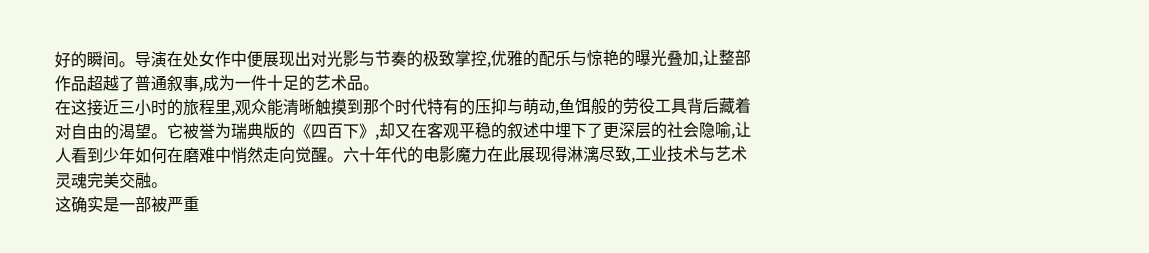好的瞬间。导演在处女作中便展现出对光影与节奏的极致掌控,优雅的配乐与惊艳的曝光叠加,让整部作品超越了普通叙事,成为一件十足的艺术品。
在这接近三小时的旅程里,观众能清晰触摸到那个时代特有的压抑与萌动,鱼饵般的劳役工具背后藏着对自由的渴望。它被誉为瑞典版的《四百下》,却又在客观平稳的叙述中埋下了更深层的社会隐喻,让人看到少年如何在磨难中悄然走向觉醒。六十年代的电影魔力在此展现得淋漓尽致,工业技术与艺术灵魂完美交融。
这确实是一部被严重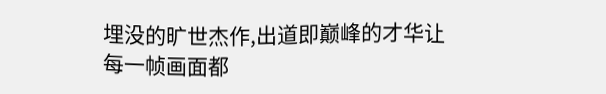埋没的旷世杰作,出道即巅峰的才华让每一帧画面都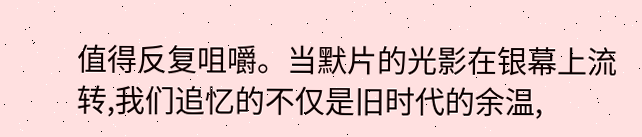值得反复咀嚼。当默片的光影在银幕上流转,我们追忆的不仅是旧时代的余温,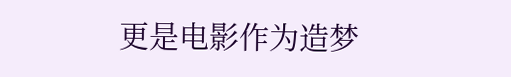更是电影作为造梦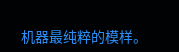机器最纯粹的模样。